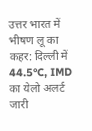उत्तर भारत में भीषण लू का कहर: दिल्ली में 44.5°C, IMD का येलो अलर्ट जारी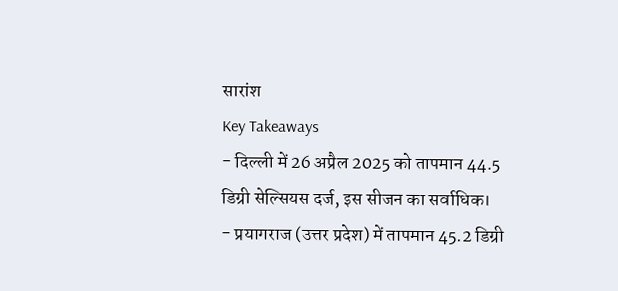सारांश
Key Takeaways
- दिल्ली में 26 अप्रैल 2025 को तापमान 44.5 डिग्री सेल्सियस दर्ज, इस सीजन का सर्वाधिक।
- प्रयागराज (उत्तर प्रदेश) में तापमान 45.2 डिग्री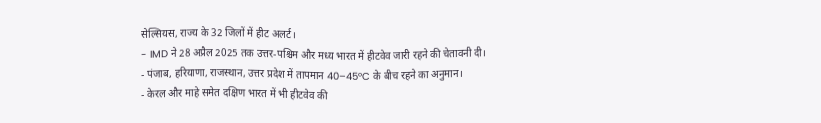सेल्सियस, राज्य के 32 जिलों में हीट अलर्ट।
- IMD ने 28 अप्रैल 2025 तक उत्तर-पश्चिम और मध्य भारत में हीटवेव जारी रहने की चेतावनी दी।
- पंजाब, हरियाणा, राजस्थान, उत्तर प्रदेश में तापमान 40–45°C के बीच रहने का अनुमान।
- केरल और माहे समेत दक्षिण भारत में भी हीटवेव की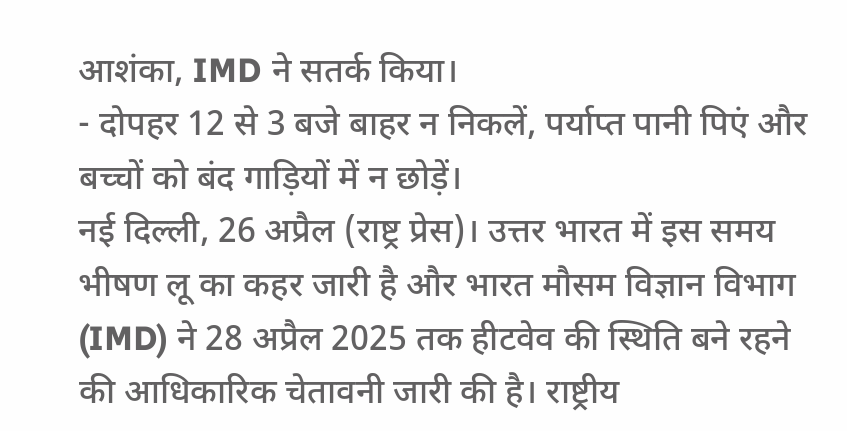आशंका, IMD ने सतर्क किया।
- दोपहर 12 से 3 बजे बाहर न निकलें, पर्याप्त पानी पिएं और बच्चों को बंद गाड़ियों में न छोड़ें।
नई दिल्ली, 26 अप्रैल (राष्ट्र प्रेस)। उत्तर भारत में इस समय भीषण लू का कहर जारी है और भारत मौसम विज्ञान विभाग (IMD) ने 28 अप्रैल 2025 तक हीटवेव की स्थिति बने रहने की आधिकारिक चेतावनी जारी की है। राष्ट्रीय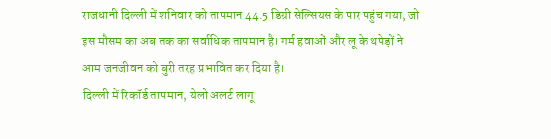राजधानी दिल्ली में शनिवार को तापमान 44.5 डिग्री सेल्सियस के पार पहुंच गया, जो इस मौसम का अब तक का सर्वाधिक तापमान है। गर्म हवाओं और लू के थपेड़ों ने आम जनजीवन को बुरी तरह प्रभावित कर दिया है।
दिल्ली में रिकॉर्ड तापमान, येलो अलर्ट लागू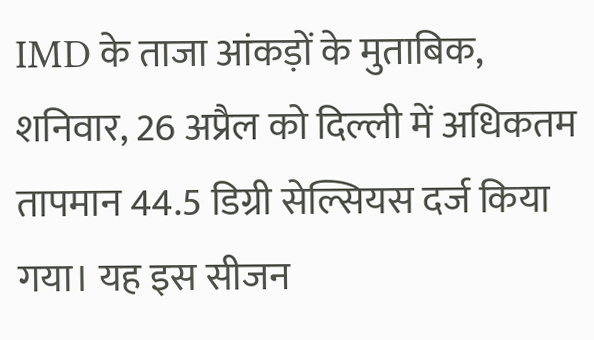IMD के ताजा आंकड़ों के मुताबिक, शनिवार, 26 अप्रैल को दिल्ली में अधिकतम तापमान 44.5 डिग्री सेल्सियस दर्ज किया गया। यह इस सीजन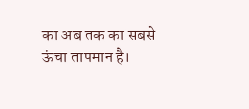का अब तक का सबसे ऊंचा तापमान है।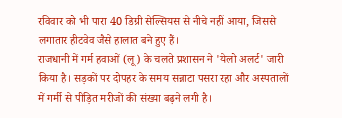रविवार को भी पारा 40 डिग्री सेल्सियस से नीचे नहीं आया, जिससे लगातार हीटवेव जैसे हालात बने हुए हैं।
राजधानी में गर्म हवाओं (लू) के चलते प्रशासन ने 'येलो अलर्ट' जारी किया है। सड़कों पर दोपहर के समय सन्नाटा पसरा रहा और अस्पतालों में गर्मी से पीड़ित मरीजों की संख्या बढ़ने लगी है।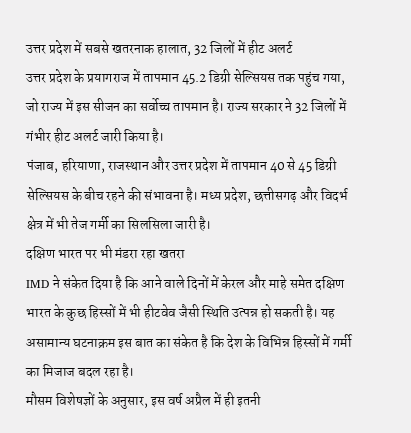उत्तर प्रदेश में सबसे खतरनाक हालात, 32 जिलों में हीट अलर्ट
उत्तर प्रदेश के प्रयागराज में तापमान 45.2 डिग्री सेल्सियस तक पहुंच गया, जो राज्य में इस सीजन का सर्वोच्च तापमान है। राज्य सरकार ने 32 जिलों में गंभीर हीट अलर्ट जारी किया है।
पंजाब, हरियाणा, राजस्थान और उत्तर प्रदेश में तापमान 40 से 45 डिग्री सेल्सियस के बीच रहने की संभावना है। मध्य प्रदेश, छत्तीसगढ़ और विदर्भ क्षेत्र में भी तेज गर्मी का सिलसिला जारी है।
दक्षिण भारत पर भी मंडरा रहा खतरा
IMD ने संकेत दिया है कि आने वाले दिनों में केरल और माहे समेत दक्षिण भारत के कुछ हिस्सों में भी हीटवेव जैसी स्थिति उत्पन्न हो सकती है। यह असामान्य घटनाक्रम इस बात का संकेत है कि देश के विभिन्न हिस्सों में गर्मी का मिजाज बदल रहा है।
मौसम विशेषज्ञों के अनुसार, इस वर्ष अप्रैल में ही इतनी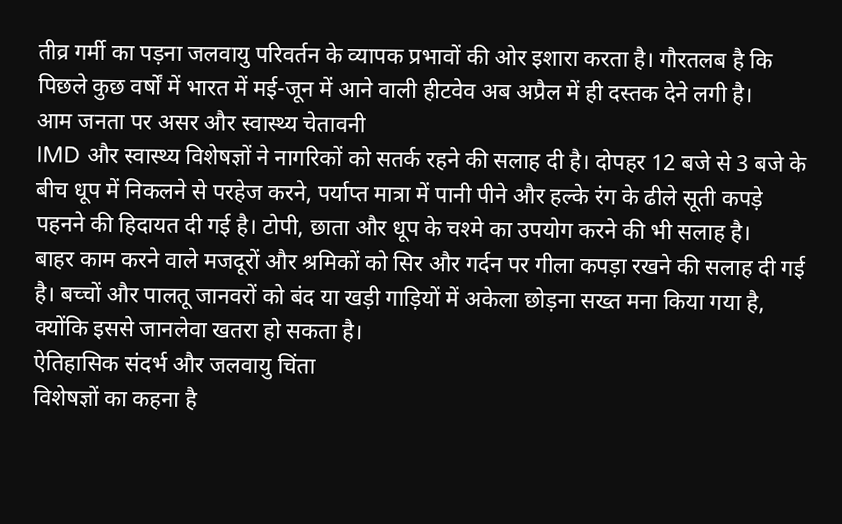तीव्र गर्मी का पड़ना जलवायु परिवर्तन के व्यापक प्रभावों की ओर इशारा करता है। गौरतलब है कि पिछले कुछ वर्षों में भारत में मई-जून में आने वाली हीटवेव अब अप्रैल में ही दस्तक देने लगी है।
आम जनता पर असर और स्वास्थ्य चेतावनी
IMD और स्वास्थ्य विशेषज्ञों ने नागरिकों को सतर्क रहने की सलाह दी है। दोपहर 12 बजे से 3 बजे के बीच धूप में निकलने से परहेज करने, पर्याप्त मात्रा में पानी पीने और हल्के रंग के ढीले सूती कपड़े पहनने की हिदायत दी गई है। टोपी, छाता और धूप के चश्मे का उपयोग करने की भी सलाह है।
बाहर काम करने वाले मजदूरों और श्रमिकों को सिर और गर्दन पर गीला कपड़ा रखने की सलाह दी गई है। बच्चों और पालतू जानवरों को बंद या खड़ी गाड़ियों में अकेला छोड़ना सख्त मना किया गया है, क्योंकि इससे जानलेवा खतरा हो सकता है।
ऐतिहासिक संदर्भ और जलवायु चिंता
विशेषज्ञों का कहना है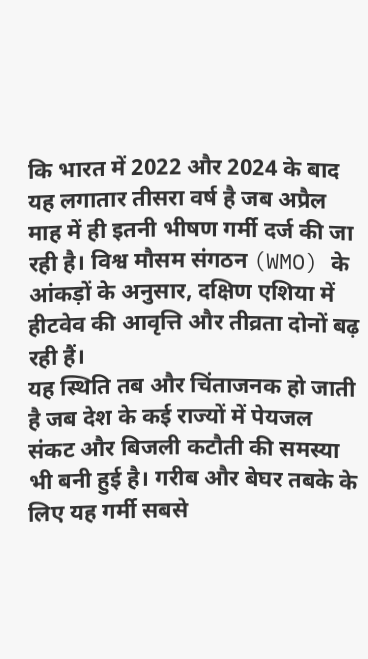कि भारत में 2022 और 2024 के बाद यह लगातार तीसरा वर्ष है जब अप्रैल माह में ही इतनी भीषण गर्मी दर्ज की जा रही है। विश्व मौसम संगठन (WMO) के आंकड़ों के अनुसार, दक्षिण एशिया में हीटवेव की आवृत्ति और तीव्रता दोनों बढ़ रही हैं।
यह स्थिति तब और चिंताजनक हो जाती है जब देश के कई राज्यों में पेयजल संकट और बिजली कटौती की समस्या भी बनी हुई है। गरीब और बेघर तबके के लिए यह गर्मी सबसे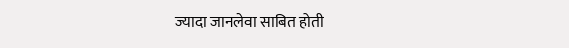ज्यादा जानलेवा साबित होती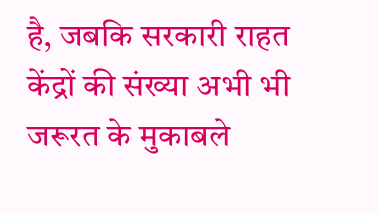है, जबकि सरकारी राहत केंद्रों की संख्या अभी भी जरूरत के मुकाबले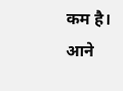कम है।
आने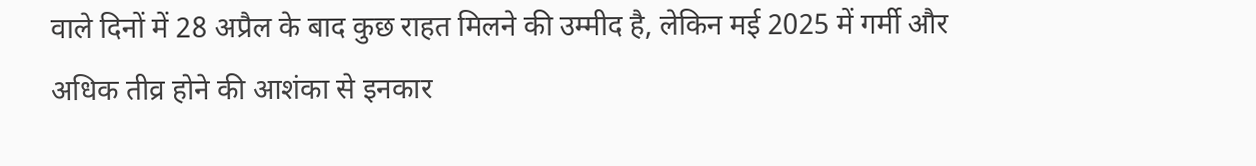वाले दिनों में 28 अप्रैल के बाद कुछ राहत मिलने की उम्मीद है, लेकिन मई 2025 में गर्मी और अधिक तीव्र होने की आशंका से इनकार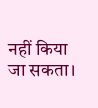नहीं किया जा सकता।